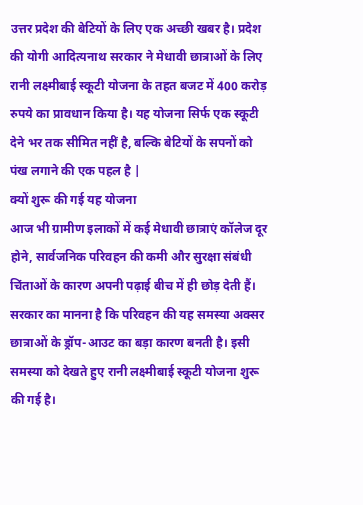उत्तर प्रदेश की बेटियों के लिए एक अच्छी खबर है। प्रदेश की योगी आदित्यनाथ सरकार ने मेधावी छात्राओं के लिए रानी लक्ष्मीबाई स्कूटी योजना के तहत बजट में 400 करोड़ रुपये का प्रावधान किया है। यह योजना सिर्फ एक स्कूटी देने भर तक सीमित नहीं है, बल्कि बेटियों के सपनों को पंख लगाने की एक पहल है |
क्यों शुरू की गई यह योजना
आज भी ग्रामीण इलाकों में कई मेधावी छात्राएं कॉलेज दूर होने, सार्वजनिक परिवहन की कमी और सुरक्षा संबंधी चिंताओं के कारण अपनी पढ़ाई बीच में ही छोड़ देती हैं। सरकार का मानना है कि परिवहन की यह समस्या अक्सर छात्राओं के ड्रॉप-आउट का बड़ा कारण बनती है। इसी समस्या को देखते हुए रानी लक्ष्मीबाई स्कूटी योजना शुरू की गई है।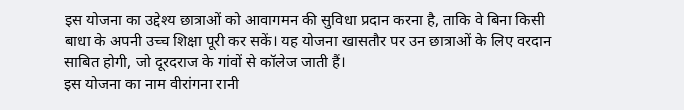इस योजना का उद्देश्य छात्राओं को आवागमन की सुविधा प्रदान करना है, ताकि वे बिना किसी बाधा के अपनी उच्च शिक्षा पूरी कर सकें। यह योजना खासतौर पर उन छात्राओं के लिए वरदान साबित होगी, जो दूरदराज के गांवों से कॉलेज जाती हैं।
इस योजना का नाम वीरांगना रानी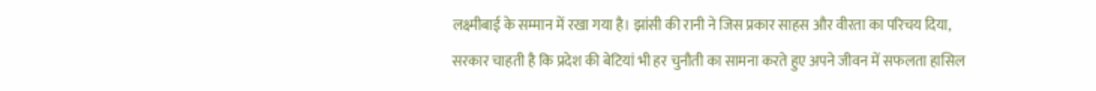लक्ष्मीबाई के सम्मान में रखा गया है। झांसी की रानी ने जिस प्रकार साहस और वीरता का परिचय दिया, सरकार चाहती है कि प्रदेश की बेटियां भी हर चुनौती का सामना करते हुए अपने जीवन में सफलता हासिल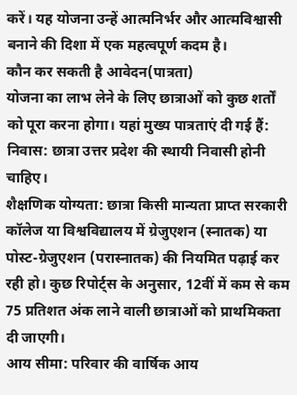करें। यह योजना उन्हें आत्मनिर्भर और आत्मविश्वासी बनाने की दिशा में एक महत्वपूर्ण कदम है।
कौन कर सकती है आवेदन(पात्रता)
योजना का लाभ लेने के लिए छात्राओं को कुछ शर्तों को पूरा करना होगा। यहां मुख्य पात्रताएं दी गई हैं:
निवास: छात्रा उत्तर प्रदेश की स्थायी निवासी होनी चाहिए।
शैक्षणिक योग्यता: छात्रा किसी मान्यता प्राप्त सरकारी कॉलेज या विश्वविद्यालय में ग्रेजुएशन (स्नातक) या पोस्ट-ग्रेजुएशन (परास्नातक) की नियमित पढ़ाई कर रही हो। कुछ रिपोर्ट्स के अनुसार, 12वीं में कम से कम 75 प्रतिशत अंक लाने वाली छात्राओं को प्राथमिकता दी जाएगी।
आय सीमा: परिवार की वार्षिक आय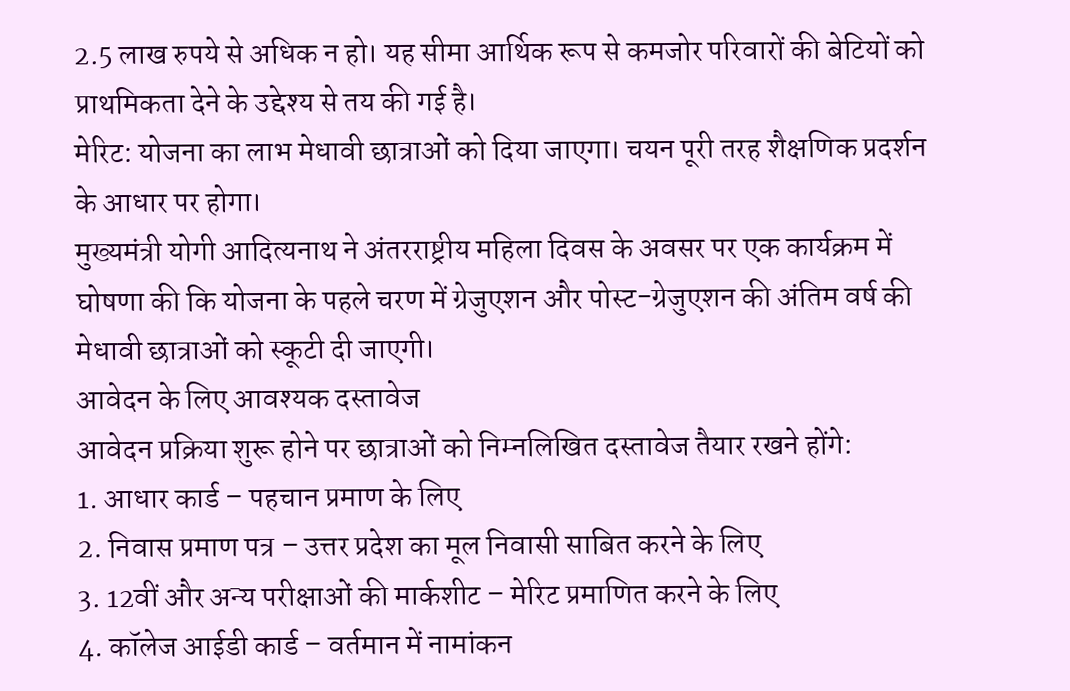2.5 लाख रुपये से अधिक न हो। यह सीमा आर्थिक रूप से कमजोर परिवारों की बेटियों को प्राथमिकता देने के उद्देश्य से तय की गई है।
मेरिट: योजना का लाभ मेधावी छात्राओं को दिया जाएगा। चयन पूरी तरह शैक्षणिक प्रदर्शन के आधार पर होगा।
मुख्यमंत्री योगी आदित्यनाथ ने अंतरराष्ट्रीय महिला दिवस के अवसर पर एक कार्यक्रम में घोषणा की कि योजना के पहले चरण में ग्रेजुएशन और पोस्ट-ग्रेजुएशन की अंतिम वर्ष की मेधावी छात्राओं को स्कूटी दी जाएगी।
आवेदन के लिए आवश्यक दस्तावेज
आवेदन प्रक्रिया शुरू होने पर छात्राओं को निम्नलिखित दस्तावेज तैयार रखने होंगे:
1. आधार कार्ड – पहचान प्रमाण के लिए
2. निवास प्रमाण पत्र – उत्तर प्रदेश का मूल निवासी साबित करने के लिए
3. 12वीं और अन्य परीक्षाओं की मार्कशीट – मेरिट प्रमाणित करने के लिए
4. कॉलेज आईडी कार्ड – वर्तमान में नामांकन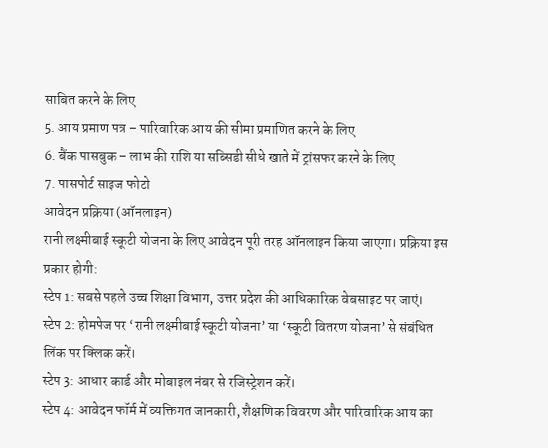साबित करने के लिए
5. आय प्रमाण पत्र – पारिवारिक आय की सीमा प्रमाणित करने के लिए
6. बैंक पासबुक – लाभ की राशि या सब्सिडी सीधे खाते में ट्रांसफर करने के लिए
7. पासपोर्ट साइज फोटो
आवेदन प्रक्रिया (ऑनलाइन)
रानी लक्ष्मीबाई स्कूटी योजना के लिए आवेदन पूरी तरह ऑनलाइन किया जाएगा। प्रक्रिया इस प्रकार होगी:
स्टेप 1: सबसे पहले उच्च शिक्षा विभाग, उत्तर प्रदेश की आधिकारिक वेबसाइट पर जाएं।
स्टेप 2: होमपेज पर ‘रानी लक्ष्मीबाई स्कूटी योजना’ या ‘स्कूटी वितरण योजना’ से संबंधित लिंक पर क्लिक करें।
स्टेप 3: आधार कार्ड और मोबाइल नंबर से रजिस्ट्रेशन करें।
स्टेप 4: आवेदन फॉर्म में व्यक्तिगत जानकारी, शैक्षणिक विवरण और पारिवारिक आय का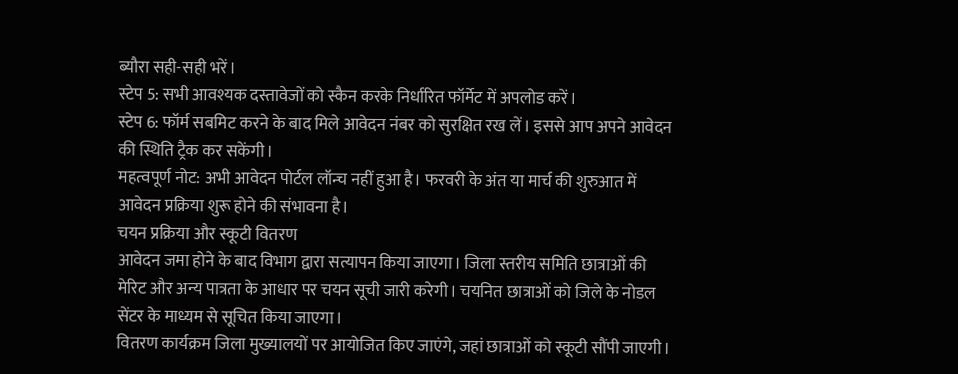ब्यौरा सही-सही भरें।
स्टेप 5: सभी आवश्यक दस्तावेजों को स्कैन करके निर्धारित फॉर्मेट में अपलोड करें।
स्टेप 6: फॉर्म सबमिट करने के बाद मिले आवेदन नंबर को सुरक्षित रख लें। इससे आप अपने आवेदन की स्थिति ट्रैक कर सकेंगी।
महत्वपूर्ण नोट: अभी आवेदन पोर्टल लॉन्च नहीं हुआ है। फरवरी के अंत या मार्च की शुरुआत में आवेदन प्रक्रिया शुरू होने की संभावना है।
चयन प्रक्रिया और स्कूटी वितरण
आवेदन जमा होने के बाद विभाग द्वारा सत्यापन किया जाएगा। जिला स्तरीय समिति छात्राओं की मेरिट और अन्य पात्रता के आधार पर चयन सूची जारी करेगी। चयनित छात्राओं को जिले के नोडल सेंटर के माध्यम से सूचित किया जाएगा।
वितरण कार्यक्रम जिला मुख्यालयों पर आयोजित किए जाएंगे, जहां छात्राओं को स्कूटी सौंपी जाएगी।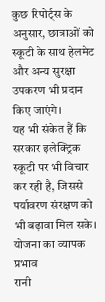कुछ रिपोर्ट्स के अनुसार, छात्राओं को स्कूटी के साथ हेलमेट और अन्य सुरक्षा उपकरण भी प्रदान किए जाएंगे।
यह भी संकेत हैं कि सरकार इलेक्ट्रिक स्कूटी पर भी विचार कर रही है, जिससे पर्यावरण संरक्षण को भी बढ़ावा मिल सके।
योजना का व्यापक प्रभाव
रानी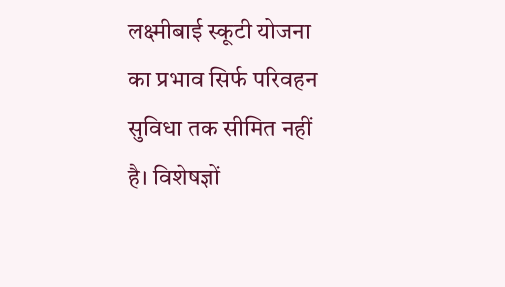लक्ष्मीबाई स्कूटी योजना का प्रभाव सिर्फ परिवहन सुविधा तक सीमित नहीं है। विशेषज्ञों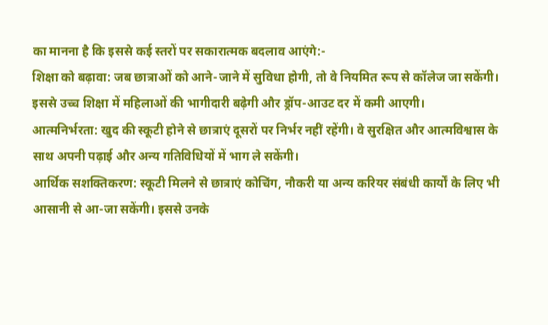का मानना है कि इससे कई स्तरों पर सकारात्मक बदलाव आएंगे:-
शिक्षा को बढ़ावा: जब छात्राओं को आने-जाने में सुविधा होगी, तो वे नियमित रूप से कॉलेज जा सकेंगी। इससे उच्च शिक्षा में महिलाओं की भागीदारी बढ़ेगी और ड्रॉप-आउट दर में कमी आएगी।
आत्मनिर्भरता: खुद की स्कूटी होने से छात्राएं दूसरों पर निर्भर नहीं रहेंगी। वे सुरक्षित और आत्मविश्वास के साथ अपनी पढ़ाई और अन्य गतिविधियों में भाग ले सकेंगी।
आर्थिक सशक्तिकरण: स्कूटी मिलने से छात्राएं कोचिंग, नौकरी या अन्य करियर संबंधी कार्यों के लिए भी आसानी से आ-जा सकेंगी। इससे उनके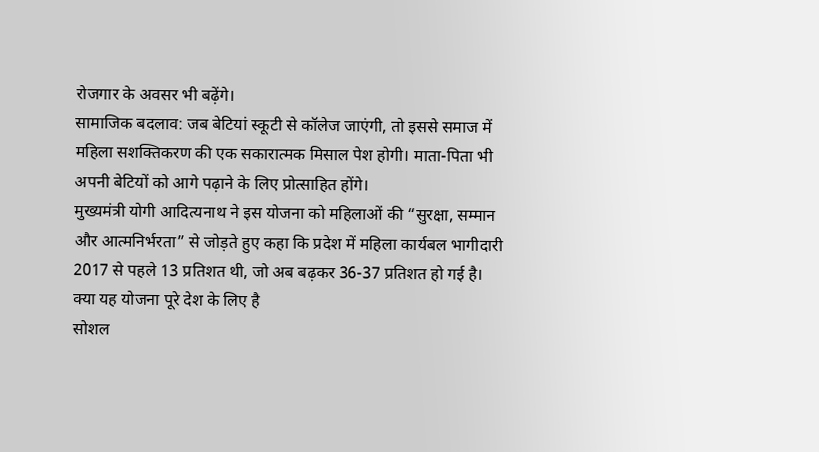रोजगार के अवसर भी बढ़ेंगे।
सामाजिक बदलाव: जब बेटियां स्कूटी से कॉलेज जाएंगी, तो इससे समाज में महिला सशक्तिकरण की एक सकारात्मक मिसाल पेश होगी। माता-पिता भी अपनी बेटियों को आगे पढ़ाने के लिए प्रोत्साहित होंगे।
मुख्यमंत्री योगी आदित्यनाथ ने इस योजना को महिलाओं की “सुरक्षा, सम्मान और आत्मनिर्भरता” से जोड़ते हुए कहा कि प्रदेश में महिला कार्यबल भागीदारी 2017 से पहले 13 प्रतिशत थी, जो अब बढ़कर 36-37 प्रतिशत हो गई है।
क्या यह योजना पूरे देश के लिए है
सोशल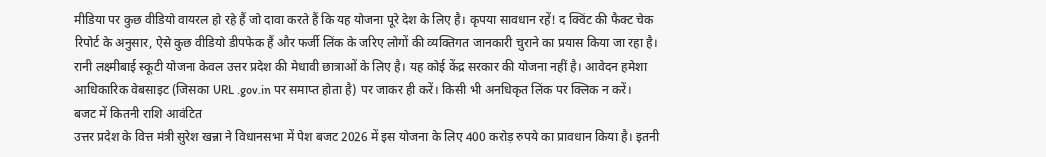मीडिया पर कुछ वीडियो वायरल हो रहे हैं जो दावा करते हैं कि यह योजना पूरे देश के लिए है। कृपया सावधान रहें! द क्विंट की फैक्ट चेक रिपोर्ट के अनुसार, ऐसे कुछ वीडियो डीपफेक हैं और फर्जी लिंक के जरिए लोगों की व्यक्तिगत जानकारी चुराने का प्रयास किया जा रहा है।
रानी लक्ष्मीबाई स्कूटी योजना केवल उत्तर प्रदेश की मेधावी छात्राओं के लिए है। यह कोई केंद्र सरकार की योजना नहीं है। आवेदन हमेशा आधिकारिक वेबसाइट (जिसका URL .gov.in पर समाप्त होता है) पर जाकर ही करें। किसी भी अनधिकृत लिंक पर क्लिक न करें।
बजट में कितनी राशि आवंटित
उत्तर प्रदेश के वित्त मंत्री सुरेश खन्ना ने विधानसभा में पेश बजट 2026 में इस योजना के लिए 400 करोड़ रुपये का प्रावधान किया है। इतनी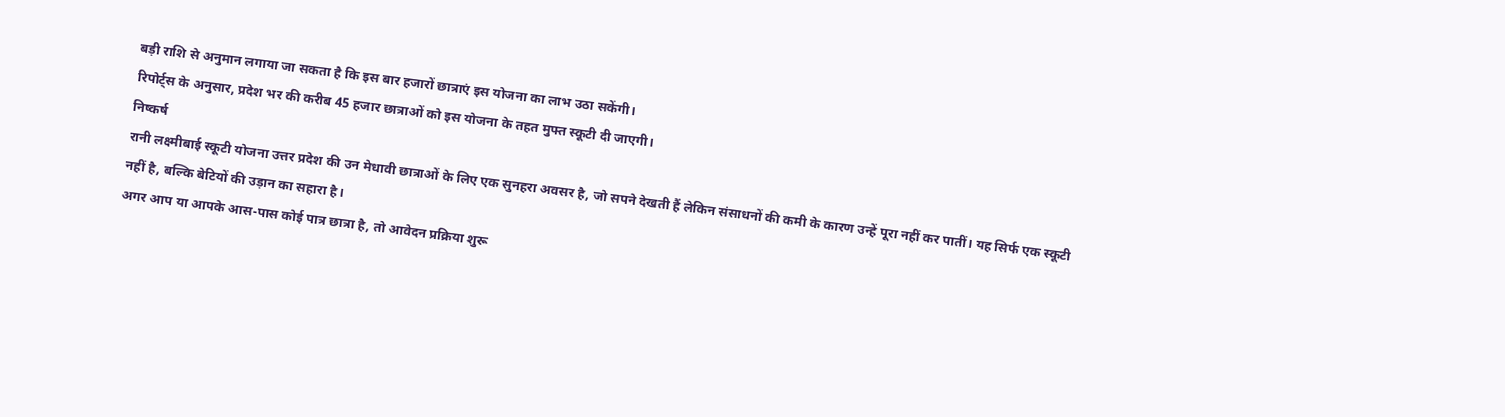बड़ी राशि से अनुमान लगाया जा सकता है कि इस बार हजारों छात्राएं इस योजना का लाभ उठा सकेंगी।
रिपोर्ट्स के अनुसार, प्रदेश भर की करीब 45 हजार छात्राओं को इस योजना के तहत मुफ्त स्कूटी दी जाएगी।
निष्कर्ष
रानी लक्ष्मीबाई स्कूटी योजना उत्तर प्रदेश की उन मेधावी छात्राओं के लिए एक सुनहरा अवसर है, जो सपने देखती हैं लेकिन संसाधनों की कमी के कारण उन्हें पूरा नहीं कर पातीं। यह सिर्फ एक स्कूटी नहीं है, बल्कि बेटियों की उड़ान का सहारा है।
अगर आप या आपके आस-पास कोई पात्र छात्रा है, तो आवेदन प्रक्रिया शुरू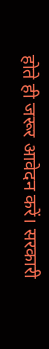होते ही जरूर आवेदन करें। सरकारी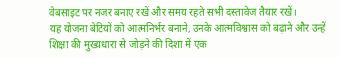वेबसाइट पर नजर बनाए रखें और समय रहते सभी दस्तावेज तैयार रखें।
यह योजना बेटियों को आत्मनिर्भर बनाने, उनके आत्मविश्वास को बढ़ाने और उन्हें शिक्षा की मुख्यधारा से जोड़ने की दिशा में एक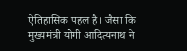ऐतिहासिक पहल है। जैसा कि मुख्यमंत्री योगी आदित्यनाथ ने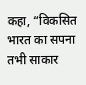कहा, “विकसित भारत का सपना तभी साकार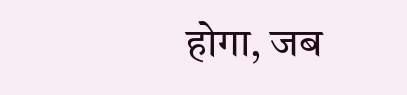होगा, जब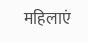महिलाएं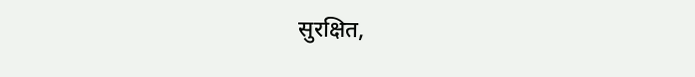सुरक्षित,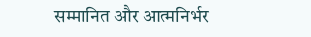सम्मानित और आत्मनिर्भर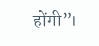होंगी”।